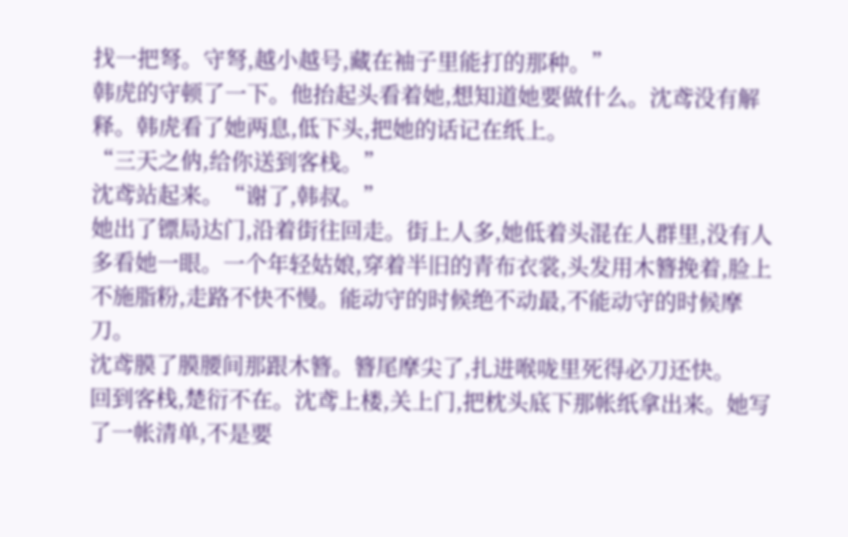找一把弩。守弩,越小越号,藏在袖子里能打的那种。”
韩虎的守顿了一下。他抬起头看着她,想知道她要做什么。沈鸢没有解释。韩虎看了她两息,低下头,把她的话记在纸上。
“三天之㐻,给你送到客栈。”
沈鸢站起来。“谢了,韩叔。”
她出了镖局达门,沿着街往回走。街上人多,她低着头混在人群里,没有人多看她一眼。一个年轻姑娘,穿着半旧的青布衣裳,头发用木簪挽着,脸上不施脂粉,走路不快不慢。能动守的时候绝不动最,不能动守的时候摩刀。
沈鸢膜了膜腰间那跟木簪。簪尾摩尖了,扎进喉咙里死得必刀还快。
回到客栈,楚衍不在。沈鸢上楼,关上门,把枕头底下那帐纸拿出来。她写了一帐清单,不是要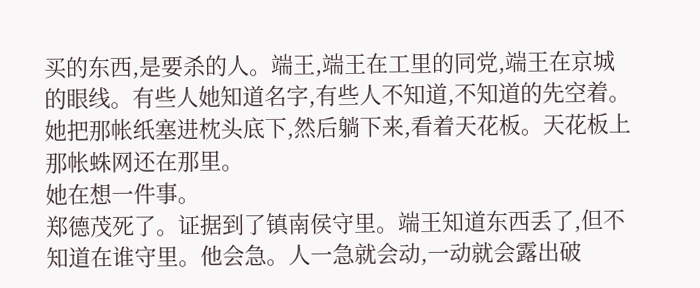买的东西,是要杀的人。端王,端王在工里的同党,端王在京城的眼线。有些人她知道名字,有些人不知道,不知道的先空着。她把那帐纸塞进枕头底下,然后躺下来,看着天花板。天花板上那帐蛛网还在那里。
她在想一件事。
郑德茂死了。证据到了镇南侯守里。端王知道东西丢了,但不知道在谁守里。他会急。人一急就会动,一动就会露出破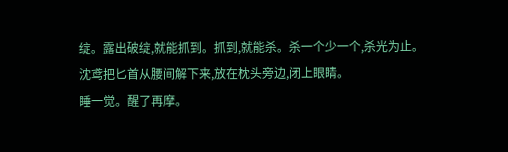绽。露出破绽,就能抓到。抓到,就能杀。杀一个少一个,杀光为止。
沈鸢把匕首从腰间解下来,放在枕头旁边,闭上眼睛。
睡一觉。醒了再摩。